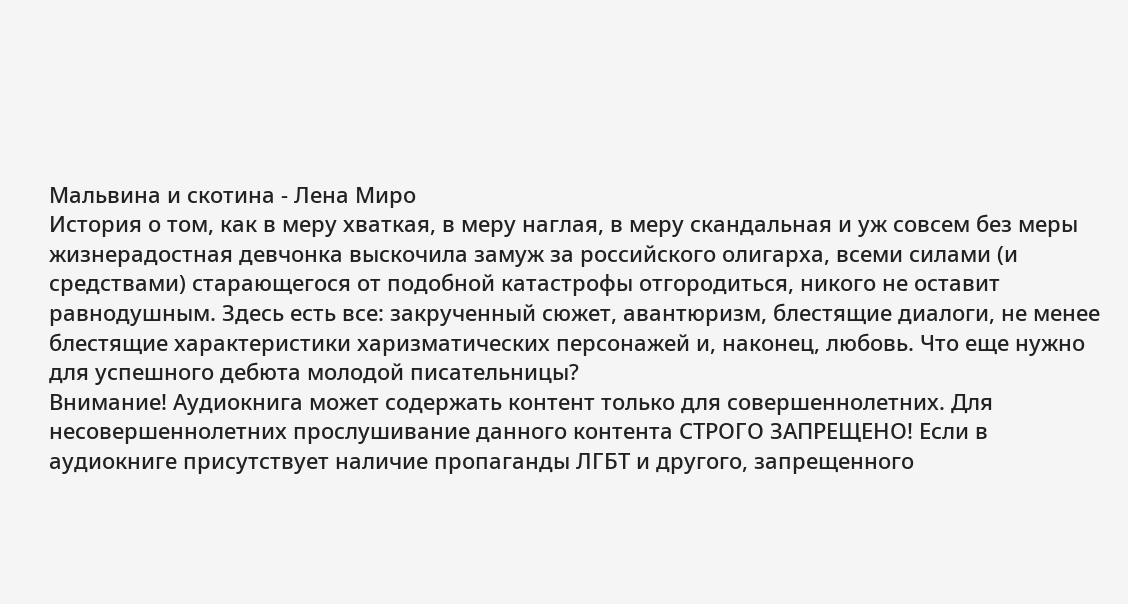Мальвина и скотина - Лена Миро
История о том, как в меру хваткая, в меру наглая, в меру скандальная и уж совсем без меры жизнерадостная девчонка выскочила замуж за российского олигарха, всеми силами (и средствами) старающегося от подобной катастрофы отгородиться, никого не оставит равнодушным. Здесь есть все: закрученный сюжет, авантюризм, блестящие диалоги, не менее блестящие характеристики харизматических персонажей и, наконец, любовь. Что еще нужно для успешного дебюта молодой писательницы?
Внимание! Аудиокнига может содержать контент только для совершеннолетних. Для несовершеннолетних прослушивание данного контента СТРОГО ЗАПРЕЩЕНО! Если в аудиокниге присутствует наличие пропаганды ЛГБТ и другого, запрещенного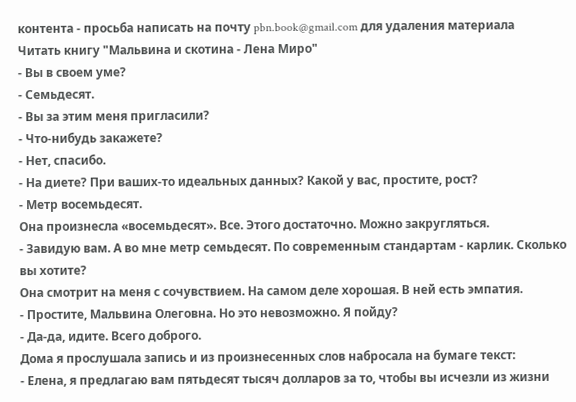контента - просьба написать на почту pbn.book@gmail.com для удаления материала
Читать книгу "Мальвина и скотина - Лена Миро"
- Вы в своем уме?
- Семьдесят.
- Вы за этим меня пригласили?
- Что-нибудь закажете?
- Нет, спасибо.
- На диете? При ваших-то идеальных данных? Какой у вас, простите, рост?
- Метр восемьдесят.
Она произнесла «восемьдесят». Все. Этого достаточно. Можно закругляться.
- Завидую вам. А во мне метр семьдесят. По современным стандартам - карлик. Сколько вы хотите?
Она смотрит на меня с сочувствием. На самом деле хорошая. В ней есть эмпатия.
- Простите, Мальвина Олеговна. Но это невозможно. Я пойду?
- Да-да, идите. Всего доброго.
Дома я прослушала запись и из произнесенных слов набросала на бумаге текст:
- Елена, я предлагаю вам пятьдесят тысяч долларов за то, чтобы вы исчезли из жизни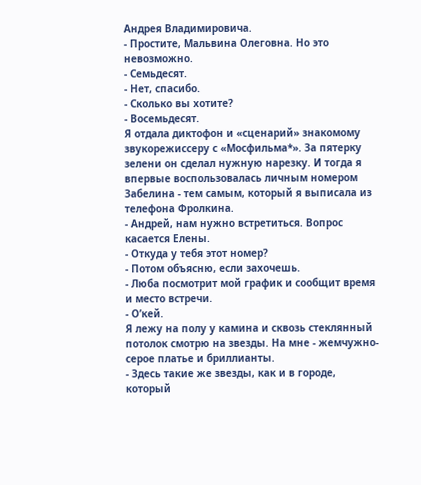Андрея Владимировича.
- Простите, Мальвина Олеговна. Но это невозможно.
- Семьдесят.
- Нет, спасибо.
- Сколько вы хотите?
- Восемьдесят.
Я отдала диктофон и «сценарий» знакомому звукорежиссеру с «Мосфильма*». За пятерку зелени он сделал нужную нарезку. И тогда я впервые воспользовалась личным номером Забелина - тем самым, который я выписала из телефона Фролкина.
- Андрей, нам нужно встретиться. Вопрос касается Елены.
- Откуда у тебя этот номер?
- Потом объясню, если захочешь.
- Люба посмотрит мой график и сообщит время и место встречи.
- О’кей.
Я лежу на полу у камина и сквозь стеклянный потолок смотрю на звезды. На мне - жемчужно-серое платье и бриллианты.
- Здесь такие же звезды, как и в городе, который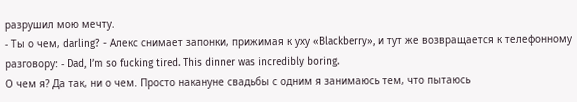разрушил мою мечту.
- Ты о чем, darling? - Алекс снимает запонки, прижимая к уху «Blackberry», и тут же возвращается к телефонному разговору: - Dad, I’m so fucking tired. This dinner was incredibly boring.
О чем я? Да так, ни о чем. Просто накануне свадьбы с одним я занимаюсь тем, что пытаюсь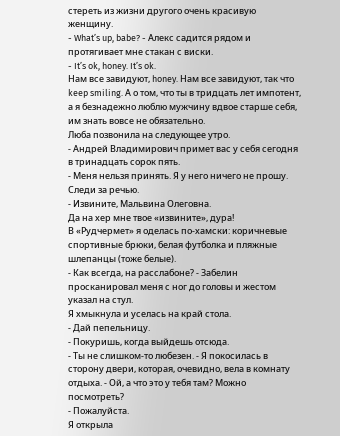стереть из жизни другого очень красивую женщину.
- What’s up, babe? - Алекс садится рядом и протягивает мне стакан с виски.
- It’s ok, honey. It’s ok.
Нам все завидуют, honey. Нам все завидуют, так что keep smiling. А о том, что ты в тридцать лет импотент, а я безнадежно люблю мужчину вдвое старше себя, им знать вовсе не обязательно.
Люба позвонила на следующее утро.
- Андрей Владимирович примет вас у себя сегодня в тринадцать сорок пять.
- Меня нельзя принять. Я у него ничего не прошу. Следи за речью.
- Извините, Мальвина Олеговна.
Да на хер мне твое «извините», дура!
В «Рудчермет» я оделась по-хамски: коричневые спортивные брюки, белая футболка и пляжные шлепанцы (тоже белые).
- Как всегда, на расслабоне? - Забелин просканировал меня с ног до головы и жестом указал на стул.
Я хмыкнула и уселась на край стола.
- Дай пепельницу.
- Покуришь, когда выйдешь отсюда.
- Ты не слишком-то любезен. - Я покосилась в сторону двери, которая, очевидно, вела в комнату отдыха. - Ой, а что это у тебя там? Можно посмотреть?
- Пожалуйста.
Я открыла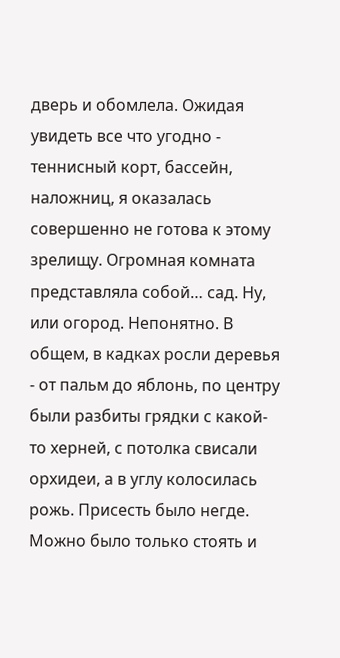дверь и обомлела. Ожидая увидеть все что угодно - теннисный корт, бассейн, наложниц, я оказалась совершенно не готова к этому зрелищу. Огромная комната представляла собой… сад. Ну, или огород. Непонятно. В общем, в кадках росли деревья - от пальм до яблонь, по центру были разбиты грядки с какой-то херней, с потолка свисали орхидеи, а в углу колосилась рожь. Присесть было негде. Можно было только стоять и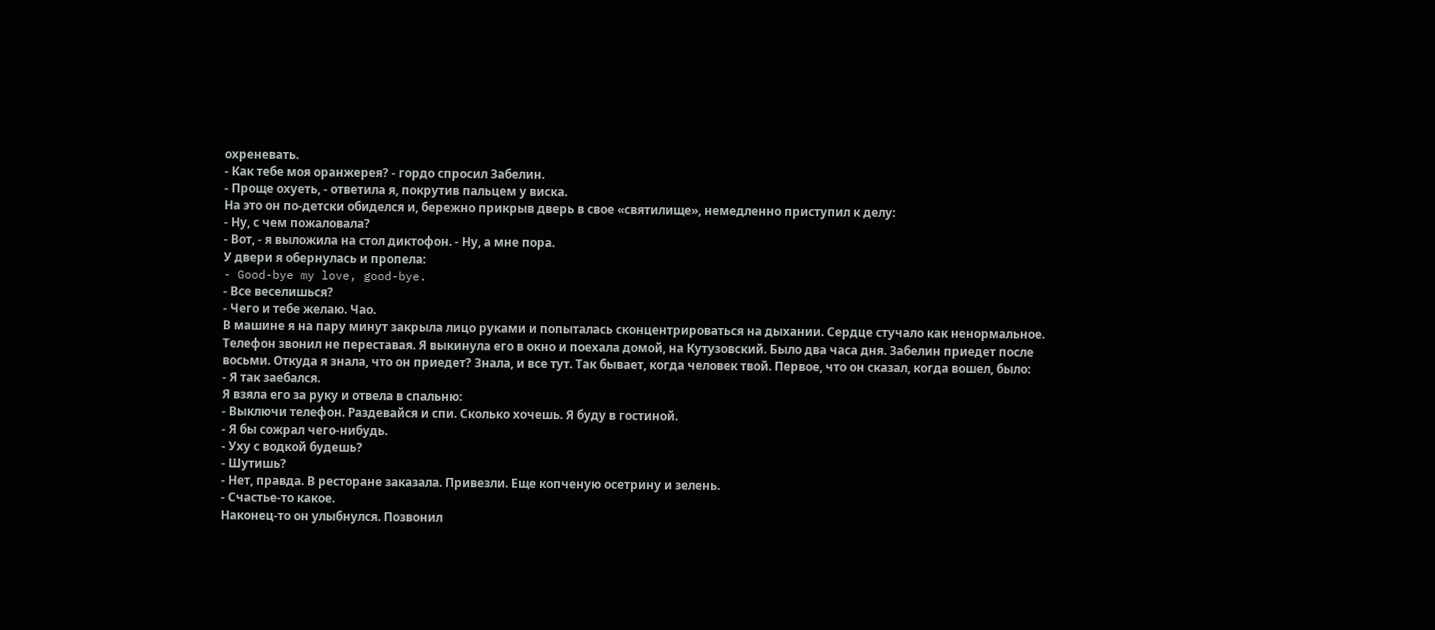охреневать.
- Как тебе моя оранжерея? - гордо спросил Забелин.
- Проще охуеть, - ответила я, покрутив пальцем у виска.
На это он по-детски обиделся и, бережно прикрыв дверь в свое «святилище», немедленно приступил к делу:
- Ну, с чем пожаловала?
- Вот, - я выложила на стол диктофон. - Ну, а мне пора.
У двери я обернулась и пропела:
- Good-bye my love, good-bye.
- Все веселишься?
- Чего и тебе желаю. Чао.
В машине я на пару минут закрыла лицо руками и попыталась сконцентрироваться на дыхании. Сердце стучало как ненормальное. Телефон звонил не переставая. Я выкинула его в окно и поехала домой, на Кутузовский. Было два часа дня. Забелин приедет после восьми. Откуда я знала, что он приедет? Знала, и все тут. Так бывает, когда человек твой. Первое, что он сказал, когда вошел, было:
- Я так заебался.
Я взяла его за руку и отвела в спальню:
- Выключи телефон. Раздевайся и спи. Сколько хочешь. Я буду в гостиной.
- Я бы сожрал чего-нибудь.
- Уху с водкой будешь?
- Шутишь?
- Нет, правда. В ресторане заказала. Привезли. Еще копченую осетрину и зелень.
- Счастье-то какое.
Наконец-то он улыбнулся. Позвонил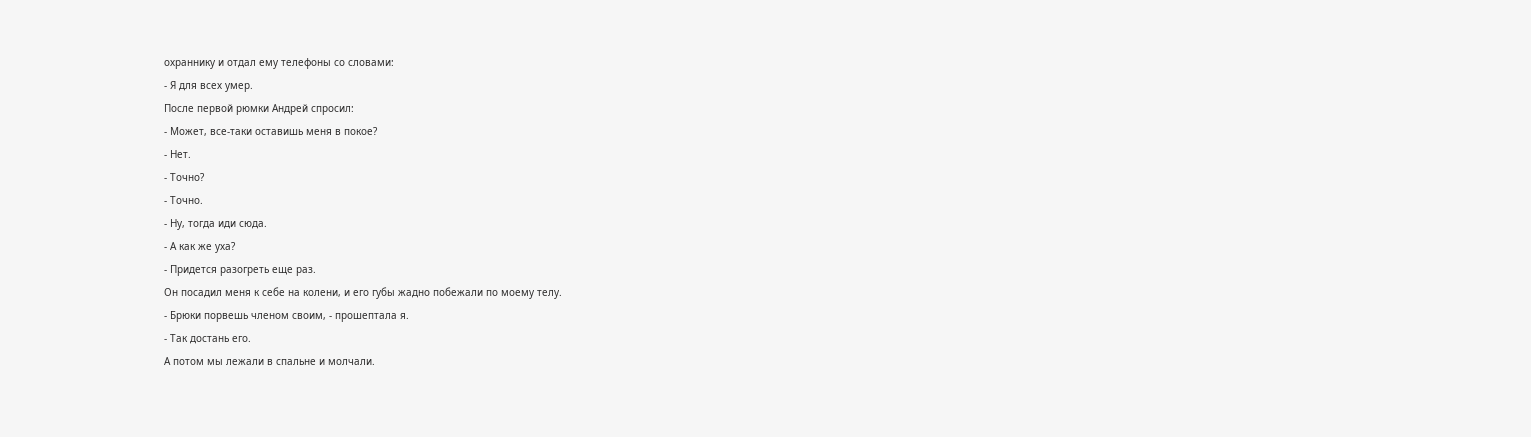охраннику и отдал ему телефоны со словами:
- Я для всех умер.
После первой рюмки Андрей спросил:
- Может, все-таки оставишь меня в покое?
- Нет.
- Точно?
- Точно.
- Ну, тогда иди сюда.
- А как же уха?
- Придется разогреть еще раз.
Он посадил меня к себе на колени, и его губы жадно побежали по моему телу.
- Брюки порвешь членом своим, - прошептала я.
- Так достань его.
А потом мы лежали в спальне и молчали.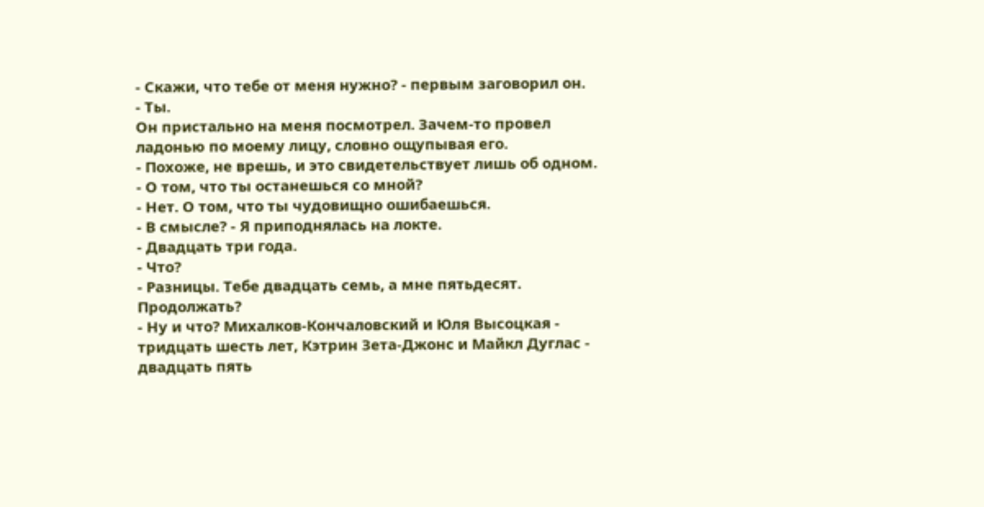- Скажи, что тебе от меня нужно? - первым заговорил он.
- Ты.
Он пристально на меня посмотрел. Зачем-то провел ладонью по моему лицу, словно ощупывая его.
- Похоже, не врешь, и это свидетельствует лишь об одном.
- О том, что ты останешься со мной?
- Нет. О том, что ты чудовищно ошибаешься.
- В смысле? - Я приподнялась на локте.
- Двадцать три года.
- Что?
- Разницы. Тебе двадцать семь, а мне пятьдесят. Продолжать?
- Ну и что? Михалков-Кончаловский и Юля Высоцкая - тридцать шесть лет, Кэтрин Зета-Джонс и Майкл Дуглас - двадцать пять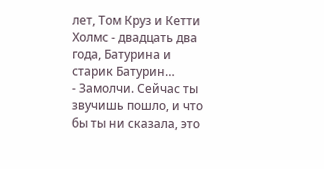лет, Том Круз и Кетти Холмс - двадцать два года, Батурина и старик Батурин…
- Замолчи. Сейчас ты звучишь пошло, и что бы ты ни сказала, это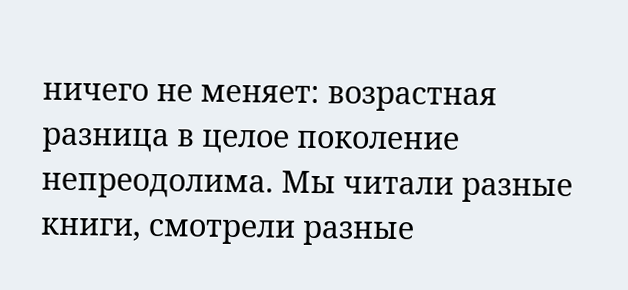ничего не меняет: возрастная разница в целое поколение непреодолима. Мы читали разные книги, смотрели разные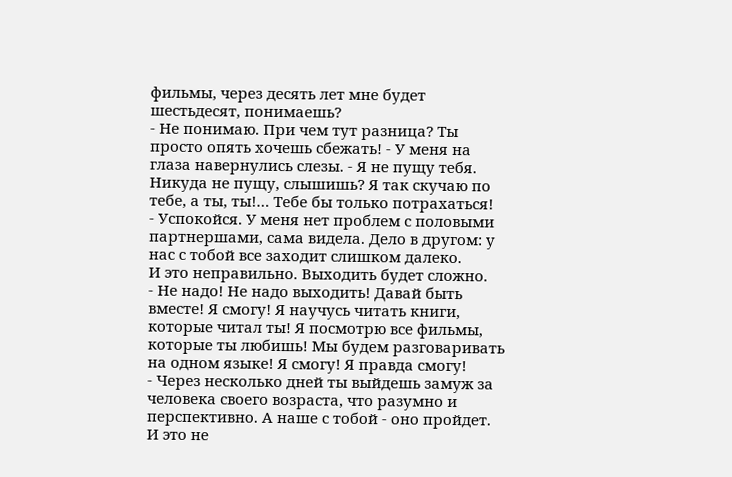фильмы, через десять лет мне будет шестьдесят, понимаешь?
- Не понимаю. При чем тут разница? Ты просто опять хочешь сбежать! - У меня на глаза навернулись слезы. - Я не пущу тебя. Никуда не пущу, слышишь? Я так скучаю по тебе, а ты, ты!… Тебе бы только потрахаться!
- Успокойся. У меня нет проблем с половыми партнершами, сама видела. Дело в другом: у нас с тобой все заходит слишком далеко.
И это неправильно. Выходить будет сложно.
- Не надо! Не надо выходить! Давай быть вместе! Я смогу! Я научусь читать книги, которые читал ты! Я посмотрю все фильмы, которые ты любишь! Мы будем разговаривать на одном языке! Я смогу! Я правда смогу!
- Через несколько дней ты выйдешь замуж за человека своего возраста, что разумно и перспективно. А наше с тобой - оно пройдет. И это не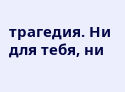трагедия. Ни для тебя, ни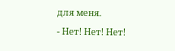для меня.
- Нет! Нет! Нет!